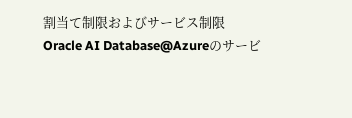割当て制限およびサービス制限
Oracle AI Database@Azureのサービ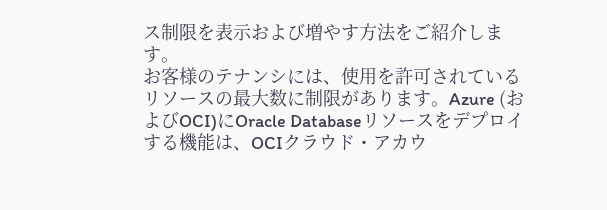ス制限を表示および増やす方法をご紹介します。
お客様のテナンシには、使用を許可されているリソースの最大数に制限があります。Azure (およびOCI)にOracle Databaseリソースをデプロイする機能は、OCIクラウド・アカウ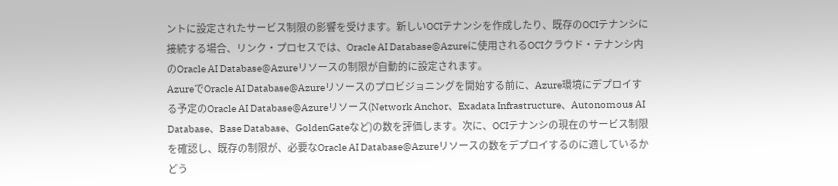ントに設定されたサービス制限の影響を受けます。新しいOCIテナンシを作成したり、既存のOCIテナンシに接続する場合、リンク・プロセスでは、Oracle AI Database@Azureに使用されるOCIクラウド・テナンシ内のOracle AI Database@Azureリソースの制限が自動的に設定されます。
AzureでOracle AI Database@Azureリソースのプロビジョニングを開始する前に、Azure環境にデプロイする予定のOracle AI Database@Azureリソース(Network Anchor、Exadata Infrastructure、Autonomous AI Database、Base Database、GoldenGateなど)の数を評価します。次に、OCIテナンシの現在のサービス制限を確認し、既存の制限が、必要なOracle AI Database@Azureリソースの数をデプロイするのに適しているかどう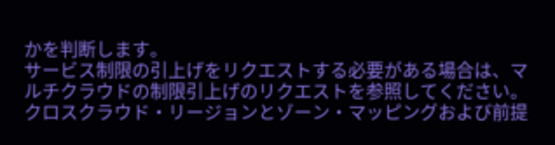かを判断します。
サービス制限の引上げをリクエストする必要がある場合は、マルチクラウドの制限引上げのリクエストを参照してください。クロスクラウド・リージョンとゾーン・マッピングおよび前提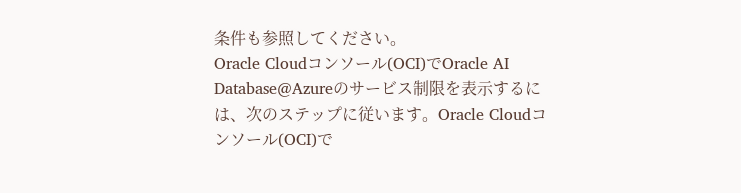条件も参照してください。
Oracle Cloudコンソール(OCI)でOracle AI Database@Azureのサービス制限を表示するには、次のステップに従います。Oracle Cloudコンソール(OCI)で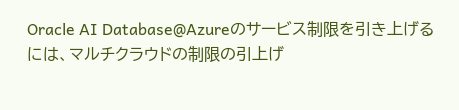Oracle AI Database@Azureのサービス制限を引き上げるには、マルチクラウドの制限の引上げ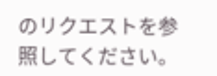のリクエストを参照してください。